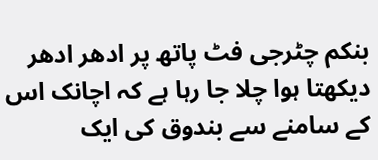بنکم چٹرجی فٹ پاتھ پر ادھر ادھر دیکھتا ہوا چلا جا رہا ہے کہ اچانک اس کے سامنے سے بندوق کی ایک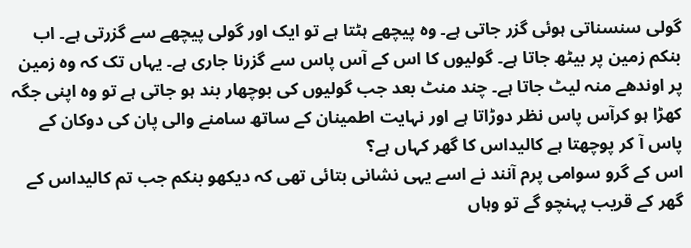گولی سنسناتی ہوئی گزر جاتی ہے۔ وہ پیچھے ہٹتا ہے تو ایک اور گولی پیچھے سے گزرتی ہے۔ اب بنکم زمین پر بیٹھ جاتا ہے۔ گولیوں کا اس کے آس پاس سے گزرنا جاری ہے۔ یہاں تک کہ وہ زمین پر اوندھے منہ لیٹ جاتا ہے۔ چند منٹ بعد جب گولیوں کی بوچھار بند ہو جاتی ہے تو وہ اپنی جگہ کھڑا ہو کرآس پاس نظر دوڑاتا ہے اور نہایت اطمینان کے ساتھ سامنے والی پان کی دوکان کے پاس آ کر پوچھتا ہے کالیداس کا گھر کہاں ہے؟
اس کے گرو سوامی پرم آنند نے اسے یہی نشانی بتائی تھی کہ دیکھو بنکم جب تم کالیداس کے گھر کے قریب پہنچو گے تو وہاں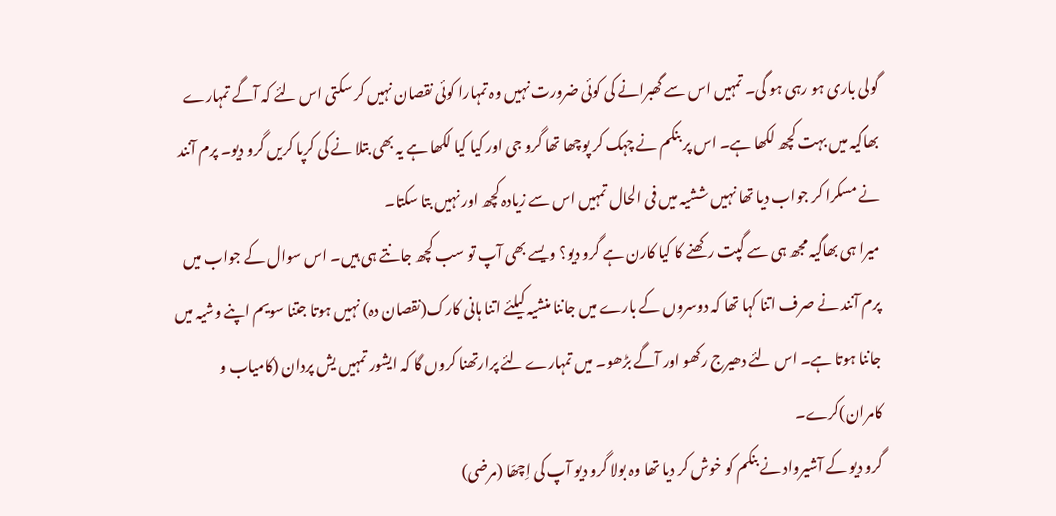گولی باری ہو رہی ہو گی۔ تمہیں اس سے گھبرانے کی کوئی ضرورت نہیں وہ تمہارا کوئی نقصان نہیں کر سکتی اس لئے کہ آگے تمہارے بھاگیہ میں بہت کچھ لکھا ہے۔ اس پر بنکم نے چہک کر پوچھا تھا گرو جی اور کیا کیا لکھا ہے یہ بھی بتلا نے کی کرپا کریں گرو دیو۔ پرم آنند نے مسکرا کر جواب دیا تھا نہیں ششیہ میں فی الحال تمہیں اس سے زیادہ کچھ اور نہیں بتا سکتا۔
میرا ہی بھاگیہ مجھ ہی سے گپت رکھنے کا کیا کارن ہے گرو دیو؟ ویسے بھی آپ تو سب کچھ جانتے ہی ہیں۔ اس سوال کے جواب میں پرم آنند نے صرف اتنا کہا تھا کہ دوسروں کے بارے میں جاننا منشیہ کیلئے اتنا ہانی کارک(نقصان دہ) نہیں ہوتا جتنا سویم اپنے وشیہ میں جاننا ہوتا ہے۔ اس لئے دھیرج رکھو اور آگے بڑھو۔ میں تمہارے لئے پرارتھنا کروں گا کہ ایشور تمہیں یش پردان (کامیاب و کامران)کرے۔
گرو دیو کے آشیرواد نے بنکم کو خوش کر دیا تھا وہ بولا گرو دیو آپ کی اِچھّا (مرضی)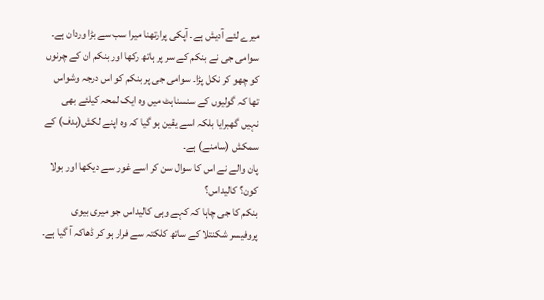میرے لئے آدیش ہے۔ آپکی پرارتھنا میرا سب سے بڑا وردان ہے۔ سوامی جی نے بنکم کے سر پر ہاتھ رکھا اور بنکم ان کے چرنوں کو چھو کر نکل پڑا۔ سوامی جی پر بنکم کو اس درجہ وشواس تھا کہ گولیوں کے سنسناہٹ میں وہ ایک لمحہ کیلئے بھی نہیں گھبرایا بلکہ اسے یقین ہو گیا کہ وہ اپنے لکش(ہدف) کے سمکش (سامنے) ہے۔
پان والے نے اس کا سوال سن کر اسے غور سے دیکھا اور بولا کون؟ کالیداس؟
بنکم کا جی چاہا کہ کہے وہی کالیداس جو میری بیوی پروفیسر شکنتلا کے ساتھ کلکتہ سے فرار ہو کر ڈھاکہ آ گیا ہے۔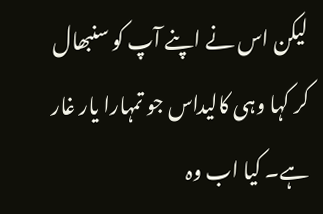لیکن اس نے اپنے آپ کو سنبھال کر کہا وہی کالیداس جو تمہارا یار غار ہے۔ کیا اب وہ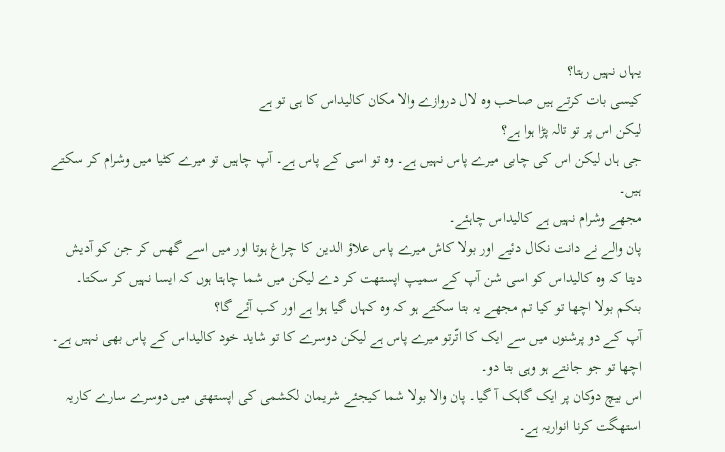یہاں نہیں رہتا؟
کیسی بات کرتے ہیں صاحب وہ لال دروازے والا مکان کالیداس کا ہی تو ہے
لیکن اس پر تو تالہ پڑا ہوا ہے؟
جی ہاں لیکن اس کی چابی میرے پاس نہیں ہے۔ وہ تو اسی کے پاس ہے۔ آپ چاہیں تو میرے کٹیا میں وشرام کر سکتے ہیں۔
مجھے وشرام نہیں ہے کالیداس چاہئے۔
پان والے نے دانت نکال دئیے اور بولا کاش میرے پاس علاؤ الدین کا چراغ ہوتا اور میں اسے گھس کر جن کو آدیش دیتا کہ وہ کالیداس کو اسی شن آپ کے سمیپ اپستھت کر دے لیکن میں شما چاہتا ہوں کہ ایسا نہیں کر سکتا۔
بنکم بولا اچھا تو کیا تم مجھے یہ بتا سکتے ہو کہ وہ کہاں گیا ہوا ہے اور کب آئے گا؟
آپ کے دو پرشنوں میں سے ایک کا اتّرتو میرے پاس ہے لیکن دوسرے کا تو شاید خود کالیداس کے پاس بھی نہیں ہے۔
اچھا تو جو جانتے ہو وہی بتا دو۔
اس بیچ دوکان پر ایک گاہک آ گیا۔ پان والا بولا شما کیجئے شریمان لکشمی کی اپستھتی میں دوسرے سارے کاریہ استھگت کرنا انواریہ ہے۔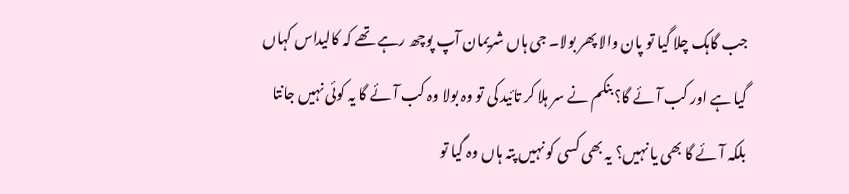جب گاہک چلا گیا تو پان والا پھر بولا۔ جی ہاں شریمان آپ پوچھ رہے تھے کہ کالیداس کہاں گیا ہے اور کب آئے گا؟ بنکم نے سر ہلا کر تائید کی تو وہ بولا وہ کب آئے گا یہ کوئی نہیں جانتا بلکہ آئے گا بھی یا نہیں؟ یہ بھی کسی کو نہیں پتہ ہاں وہ گیا تو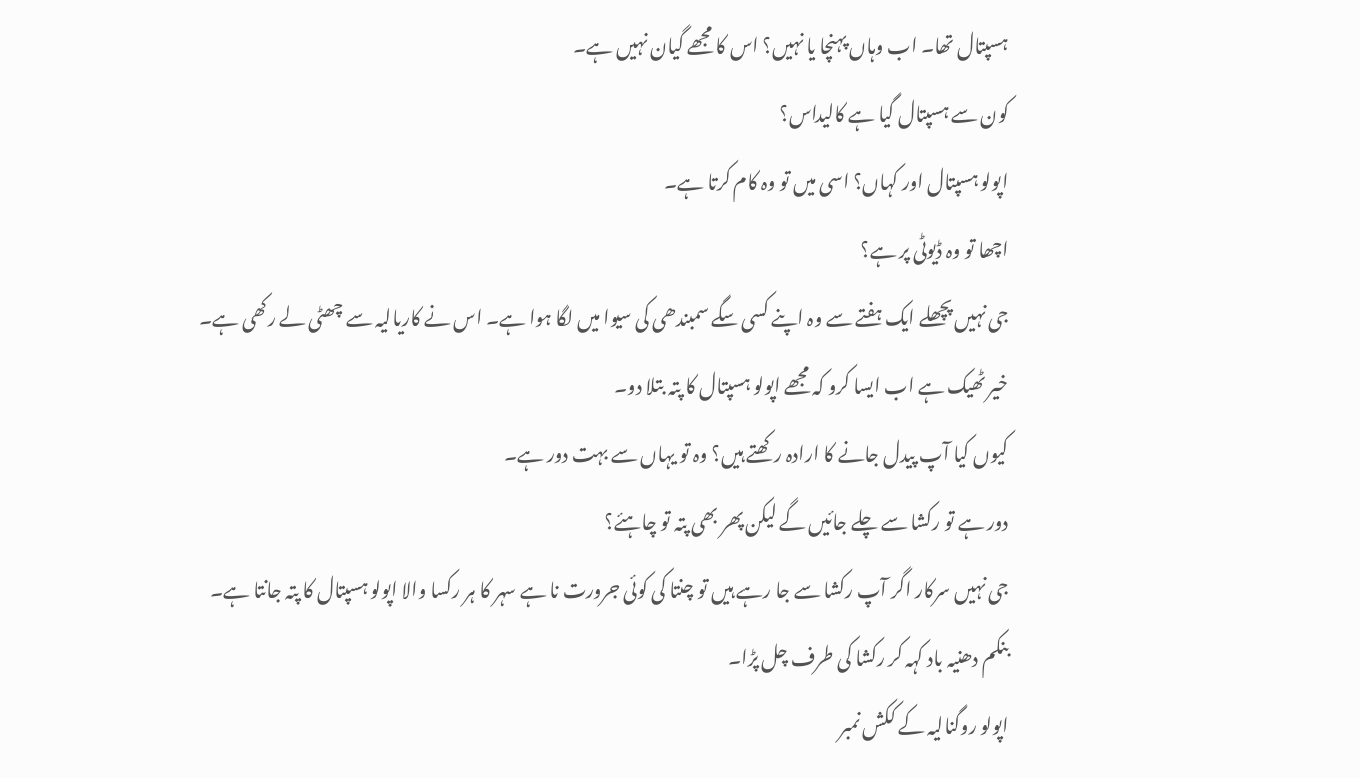ہسپتال تھا۔ اب وہاں پہنچا یا نہیں؟ اس کا مجھے گیان نہیں ہے۔
کون سے ہسپتال گیا ہے کالیداس؟
اپولو ہسپتال اور کہاں؟ اسی میں تو وہ کام کرتا ہے۔
اچھا تو وہ ڈیوٹی پر ہے؟
جی نہیں پچھلے ایک ہفتے سے وہ اپنے کسی سگے سمبندھی کی سیوا میں لگا ہوا ہے۔ اس نے کاریالیہ سے چھٹی لے رکھی ہے۔
خیر ٹھیک ہے اب ایسا کرو کہ مجھے اپولو ہسپتال کا پتہ بتلا دو۔
کیوں کیا آپ پیدل جانے کا ارادہ رکھتے ہیں؟ وہ تو یہاں سے بہت دور ہے۔
دور ہے تو رکشا سے چلے جائیں گے لیکن پھر بھی پتہ تو چاہئے؟
جی نہیں سرکار اگر آپ رکشا سے جا رہے ہیں تو چنتا کی کوئی جرورت نا ہے سہر کا ہر رکسا والا اپولو ہسپتال کا پتہ جانتا ہے۔
بنکم دھنیہ باد کہہ کر رکشا کی طرف چل پڑا۔
اپولو روگنالیہ کے ککش نمبر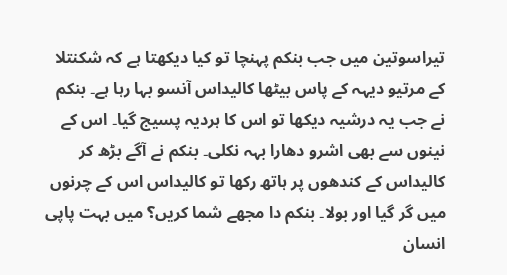تیراسوتین میں جب بنکم پہنچا تو کیا دیکھتا ہے کہ شکنتلا کے مرتیو دیہہ کے پاس بیٹھا کالیداس آنسو بہا رہا ہے۔ بنکم نے جب یہ درشیہ دیکھا تو اس کا ہردیہ پسیج گیا۔ اس کے نینوں سے بھی اشرو دھارا بہہ نکلی۔ بنکم نے آگے بڑھ کر کالیداس کے کندھوں پر ہاتھ رکھا تو کالیداس اس کے چرنوں میں گر گیا اور بولا۔ بنکم دا مجھے شما کریں؟ میں بہت پاپی انسان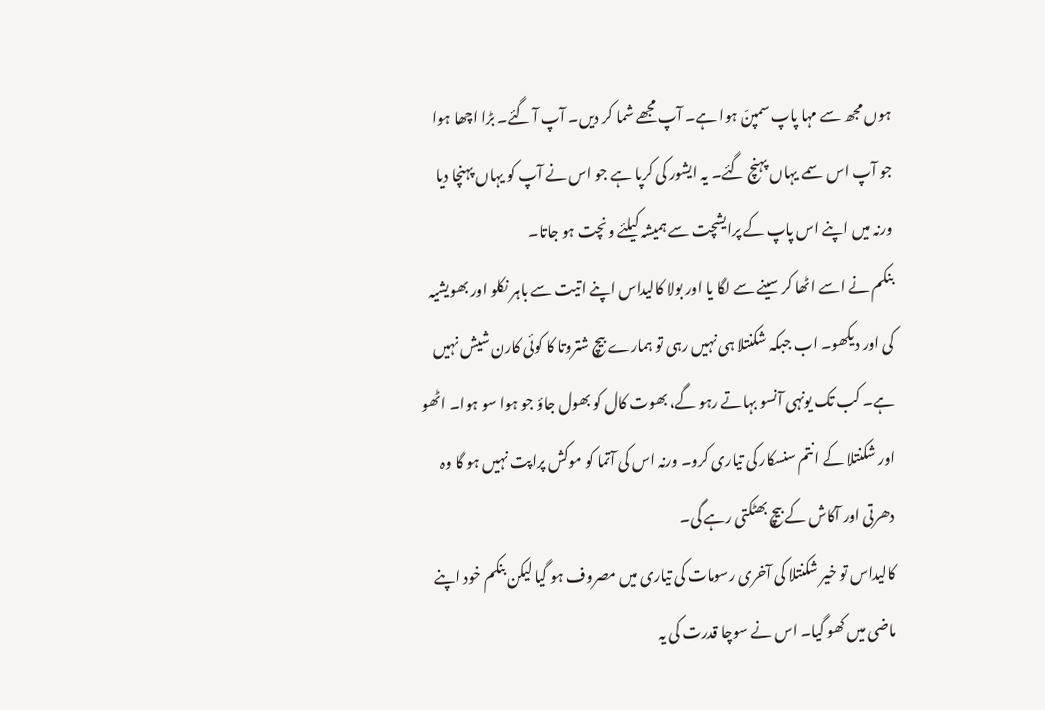ہوں مجھ سے مہا پاپ سمپنّ ہوا ہے۔ آپ مجھے شما کر دیں۔ آپ آ گئے۔ بڑا اچھا ہوا جو آپ اس سمے یہاں پہنچ گئے۔ یہ ایشور کی کرپا ہے جو اس نے آپ کو یہاں پہنچا دیا ورنہ میں اپنے اس پاپ کے پرایشچت سے ہمیشہ کیلئے ونچت ہو جاتا۔
بنکم نے اسے اٹھا کر سینے سے لگا یا اور بولا کالیداس اپنے اتیت سے باہر نکلو اور بھویشیہ کی اور دیکھو۔ اب جبکہ شکنتلا ہی نہیں رہی تو ہمارے بیچ شتروتا کا کوئی کارن شیش نہیں ہے۔ کب تک یونہی آنسو بہاتے رہو گے، بھوت کال کو بھول جاؤ جو ہوا سو ہوا۔ اٹھو اور شکنتلا کے انتم سنسکار کی تیاری کرو۔ ورنہ اس کی آتما کو موکش پراپت نہیں ہو گا وہ دھرتی اور آکاش کے بیچ بھٹکتی رہے گی۔
کالیداس تو خیر شکنتلا کی آخری رسومات کی تیاری میں مصروف ہو گیا لیکن بنکم خود اپنے ماضی میں کھو گیا۔ اس نے سوچا قدرت کی یہ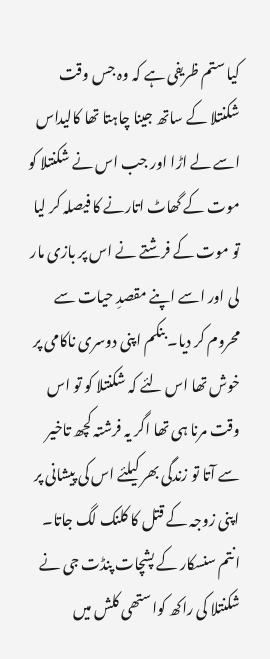کیا ستم ظریفی ہے کہ وہ جس وقت شکنتلا کے ساتھ جینا چاہتا تھا کالیداس اسے لے اڑا اور جب اس نے شکنتلا کو موت کے گھاٹ اتارنے کا فیصلہ کر لیا تو موت کے فرشتے نے اس پر بازی مار لی اور اسے اپنے مقصدِ حیات سے محروم کر دیا۔ بنکم اپنی دوسری ناکامی پر خوش تھا اس لئے کہ شکنتلا کو تو اس وقت مرنا ہی تھا اگر یہ فرشتہ کچھ تاخیر سے آتا تو زندگی بھر کیلئے اس کی پیشانی پر اپنی زوجہ کے قتل کا کلنک لگ جاتا۔
انتم سنسکار کے پشچات پنڈت جی نے شکنتلا کی راکھ کواستھی کلش میں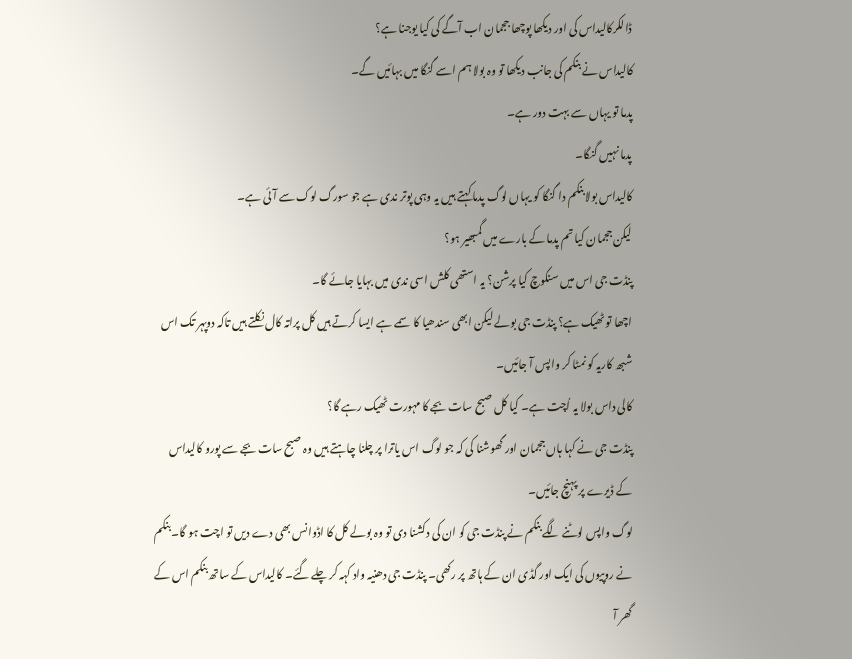ڈالکرکالیداس کی اور دیکھا پوچھا ججمان اب آگے کی کیا یوجنا ہے؟
کالیداس نے بنکم کی جانب دیکھا تو وہ بولا ہم اسے گنگا میں بہائیں گے۔
پدما تو یہاں سے بہت دور ہے۔
پدما نہیں گنگا۔
کالیداس بولا بنکم دا گنگا کو یہاں لوگ پدما کہتے ہیں یہ وہی پوتر ندی ہے جو سورگ لوک سے آئی ہے۔
لیکن ججمان کیا تم پدما کے بارے میں گمبھیر ہو؟
پنڈت جی اس میں سنکوچ کیا پرشن؟ یہ استھی کلش اسی ندی میں بہایا جائے گا۔
اچھا تو ٹھیک ہے؟ پنڈت جی بولے لیکن ابھی سندھیا کا سمے ہے ایسا کرتے ہیں کل پراتہ کال نکلتے ہیں تاکہ دوپہر تک اس شبھ کاریہ کو نمٹا کر واپس آ جائیں۔
کالی داس بولا یہ اُچت ہے۔ کیا کل صبح سات بجے کا مہورت ٹھیک رہے گا؟
پنڈت جی نے کہا ہاں ججمان اور گھوشنا کی کہ جو لوگ اس یاترا پر چلنا چاہتے ہیں وہ صبح سات بجے سے پورو کالیداس کے ڈیرے پر پہنچ جائیں۔
لوگ واپس لوٹنے لگے بنکم نے پنڈت جی کو ان کی دکشنا دی تو وہ بولے کل کا اڈوانس بھی دے دیں تو اچت ہو گا۔ بنکم نے روپیوں کی ایک اور گڈی ان کے ہاتھ پر رکھی۔ پنڈت جی دھنیہ واد کہہ کر چلے گئے۔ کالیداس کے ساتھ بنکم اس کے گھر آ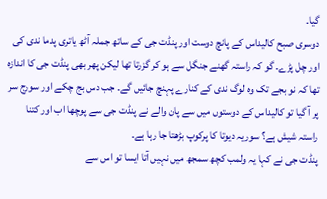گیا۔
دوسری صبح کالیداس کے پانچ دوست اور پنڈت جی کے ساتھ جملہ آٹھ یاتری پدما ندی کی اور چل پڑے۔ گو کہ راستہ گھنے جنگل سے ہو کر گزرتا تھا لیکن پھر بھی پنڈت جی کا اندازہ تھا کہ نو بجے تک وہ لوگ ندی کے کنارے پہنچ جائیں گے۔ جب دس بج چکے اور سورج سر پر آ گیا تو کالیداس کے دوستوں میں سے پان والے نے پنڈت جی سے پوچھا اب اور کتنا راستہ شیش ہے؟ سوریہ دیوتا کا پرکوپ بڑھتا جا رہا ہے۔
پنڈت جی نے کہا یہ ولمب کچھ سمجھ میں نہیں آتا ایسا تو اس سے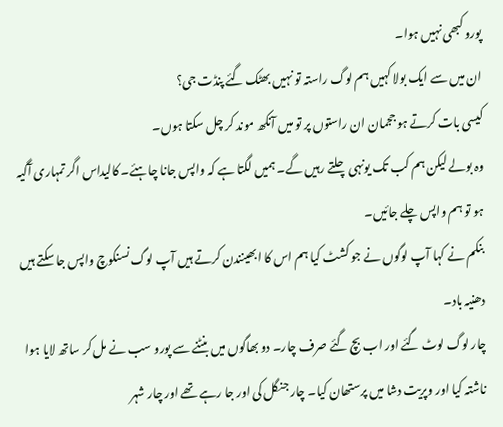پورو کبھی نہیں ہوا۔
ان میں سے ایک بولا کہیں ہم لوگ راستہ تو نہیں بھٹک گئے پنڈت جی؟
کیسی بات کرتے ہو ججمان ان راستوں پر تو میں آنکھ موند کر چل سکتا ہوں۔
وہ بولے لیکن ہم کب تک یونہی چلتے رہیں گے۔ ہمیں لگتا ہے کہ واپس جانا چاہئے۔ کالیداس اگر تمہاری آگیہ ہو تو ہم واپس چلے جائیں۔
بنکم نے کہا آپ لوگوں نے جو کشٹ کیا ہم اس کا ابھینندن کرتے ہیں آپ لوگ نسنکوچ واپس جا سکتے ہیں دھنیہ باد۔
چار لوگ لوٹ گئے اور اب بچ گئے صرف چار۔ دو بھاگوں میں بنٹنے سے پورو سب نے مل کر ساتھ لایا ہوا ناشتہ کیا اور وپریت دشا میں پرستھان کیا۔ چار جنگل کی اور جا رہے تھے اور چار شہر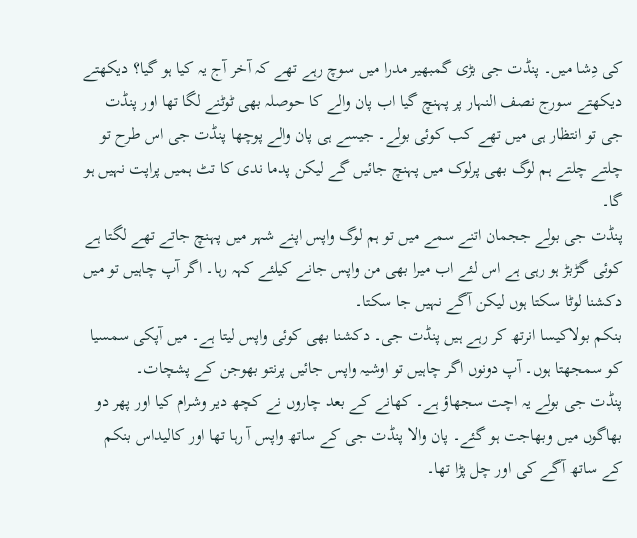کی دِشا میں۔ پنڈت جی بڑی گمبھیر مدرا میں سوچ رہے تھے کہ آخر آج یہ کیا ہو گیا؟ دیکھتے دیکھتے سورج نصف النہار پر پہنچ گیا اب پان والے کا حوصلہ بھی ٹوٹنے لگا تھا اور پنڈت جی تو انتظار ہی میں تھے کب کوئی بولے۔ جیسے ہی پان والے پوچھا پنڈت جی اس طرح تو چلتے چلتے ہم لوگ بھی پرلوک میں پہنچ جائیں گے لیکن پدما ندی کا تٹ ہمیں پراپت نہیں ہو گا۔
پنڈت جی بولے ججمان اتنے سمے میں تو ہم لوگ واپس اپنے شہر میں پہنچ جاتے تھے لگتا ہے کوئی گڑبڑ ہو رہی ہے اس لئے اب میرا بھی من واپس جانے کیلئے کہہ رہا۔ اگر آپ چاہیں تو میں دکشنا لوٹا سکتا ہوں لیکن آگے نہیں جا سکتا۔
بنکم بولاکیسا انرتھ کر رہے ہیں پنڈت جی۔ دکشنا بھی کوئی واپس لیتا ہے۔ میں آپکی سمسیا کو سمجھتا ہوں۔ آپ دونوں اگر چاہیں تو اوشیہ واپس جائیں پرنتو بھوجن کے پشچات۔
پنڈت جی بولے یہ اچت سجھاؤ ہے۔ کھانے کے بعد چاروں نے کچھ دیر وشرام کیا اور پھر دو بھاگوں میں وبھاجت ہو گئے۔ پان والا پنڈت جی کے ساتھ واپس آ رہا تھا اور کالیداس بنکم کے ساتھ آگے کی اور چل پڑا تھا۔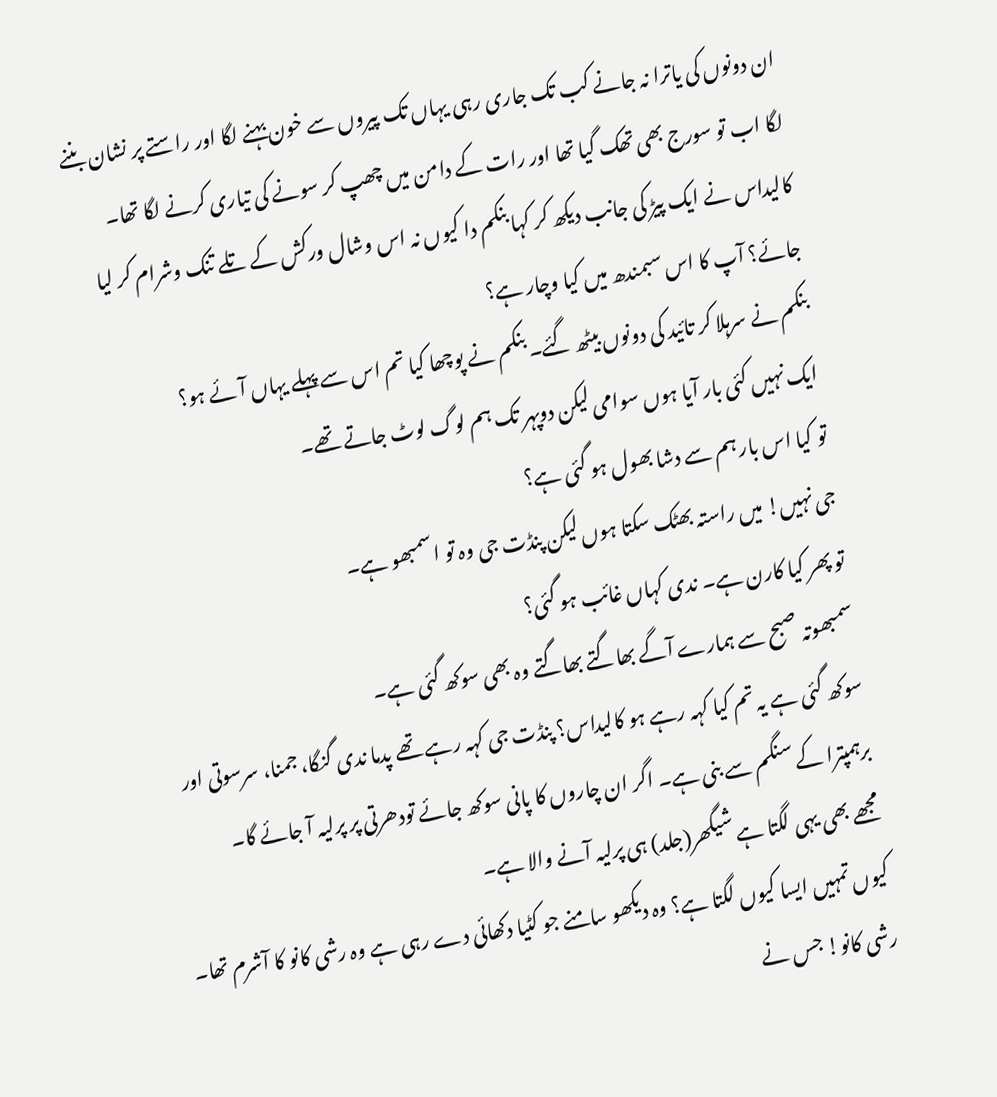ان دونوں کی یاترا نہ جانے کب تک جاری رہی یہاں تک پیروں سے خون بہنے لگا اور راستے پر نشان بننے لگا اب تو سورج بھی تھک گیا تھا اور رات کے دامن میں چھپ کر سونے کی تیاری کرنے لگا تھا۔ کالیداس نے ایک پیڑ کی جانب دیکھ کر کہا بنکم دا کیوں نہ اس وشال ورکش کے تلے تنک وشرام کر لیا جائے؟ آپ کا اس سبمندھ میں کیا وچار ہے؟
بنکم نے سرہلا کر تائید کی دونوں بیٹھ گئے۔ بنکم نے پوچھا کیا تم اس سے پہلے یہاں آئے ہو؟
ایک نہیں کئی بار آیا ہوں سوامی لیکن دوپہر تک ہم لوگ لوٹ جاتے تھے۔
تو کیا اس بار ہم سے دشا بھول ہو گئی ہے؟
جی نہیں! میں راستہ بھٹک سکتا ہوں لیکن پنڈت جی وہ تو اسمبھو ہے۔
تو پھر کیا کارن ہے۔ ندی کہاں غائب ہو گئی؟
سمبھوتہ صبح سے ہمارے آگے بھاگتے بھاگتے وہ بھی سوکھ گئی ہے۔
سوکھ گئی ہے یہ تم کیا کہہ رہے ہو کالیداس؟ پنڈت جی کہہ رہے تھے پدما ندی گنگا، جمنا، سرسوتی اور برہمپترا کے سنگم سے بنی ہے۔ اگر ان چاروں کا پانی سوکھ جائے تودھرتی پر پرلیہ آ جائے گا۔
مجھے بھی یہی لگتا ہے شیگھر(جلد) ہی پرلیہ آنے والا ہے۔
کیوں تمہیں ایسا کیوں لگتا ہے؟ وہ دیکھو سامنے جو کٹیا دکھائی دے رہی ہے وہ رشی کانو کا آشرم تھا۔
رشی کانو! جس نے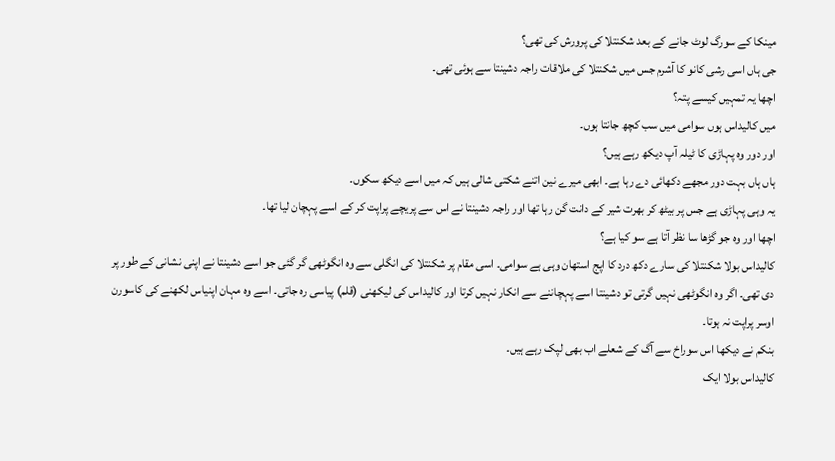مینکا کے سورگ لوٹ جانے کے بعد شکنتلا کی پرورش کی تھی؟
جی ہاں اسی رشی کانو کا آشرم جس میں شکنتلا کی ملاقات راجہ دشینتا سے ہوئی تھی۔
اچھا یہ تمہیں کیسے پتہ؟
میں کالیداس ہوں سوامی میں سب کچھ جانتا ہوں۔
اور دور وہ پہاڑی کا ٹیلہ آپ دیکھ رہے ہیں؟
ہاں ہاں بہت دور مجھے دکھائی دے رہا ہے۔ ابھی میرے نین اتنے شکتی شالی ہیں کہ میں اسے دیکھ سکوں۔
یہ وہی پہاڑی ہے جس پر بیٹھ کر بھرت شیر کے دانت گن رہا تھا اور راجہ دشینتا نے اس سے پریچے پراپت کر کے اسے پہچان لیا تھا۔
اچھا اور وہ جو گڑھا سا نظر آتا ہے سو کیا ہے؟
کالیداس بولا شکنتلا کی سارے دکھ درد کا اپج استھان وہی ہے سوامی۔ اسی مقام پر شکنتلا کی انگلی سے وہ انگوٹھی گر گئی جو اسے دشینتا نے اپنی نشانی کے طور پر دی تھی۔ اگر وہ انگوٹھی نہیں گرتی تو دشینتا اسے پہچاننے سے انکار نہیں کرتا اور کالیداس کی لیکھنی (قلم) پیاسی رہ جاتی۔ اسے وہ مہان اپنیاس لکھنے کی کاسورن اوسر پراپت نہ ہوتا۔
بنکم نے دیکھا اس سوراخ سے آگ کے شعلے اب بھی لپک رہے ہیں۔
کالیداس بولا ایک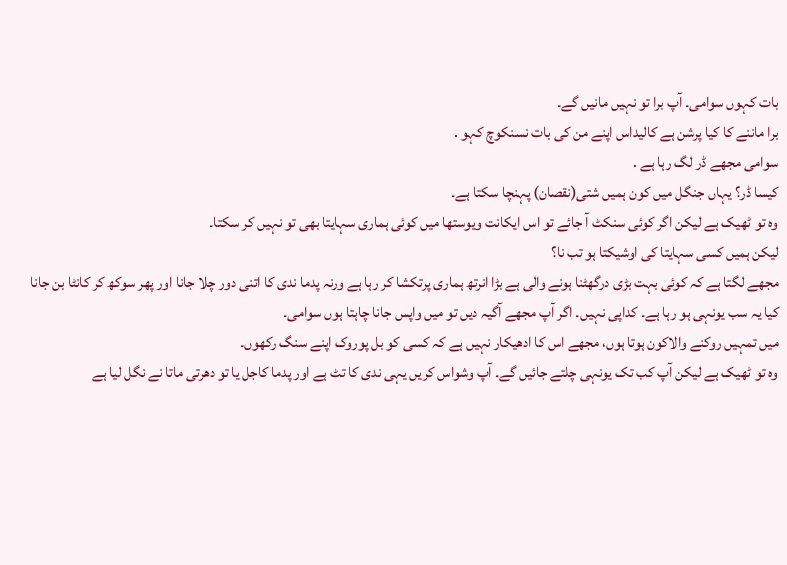بات کہوں سوامی۔ آپ برا تو نہیں مانیں گے۔
برا ماننے کا کیا پرشن ہے کالیداس اپنے من کی بات نسنکوچ کہو .
سوامی مجھے ڈر لگ رہا ہے .
کیسا ڈر؟ یہاں جنگل میں کون ہمیں شتی(نقصان) پہنچا سکتا ہے۔
وہ تو ٹھیک ہے لیکن اگر کوئی سنکٹ آ جائے تو اس ایکانت ویوستھا میں کوئی ہماری سہایتا بھی تو نہیں کر سکتا۔
لیکن ہمیں کسی سہایتا کی اوشیکتا ہو تب نا؟
مجھے لگتا ہے کہ کوئی بہت بڑی درگھٹنا ہونے والی ہے بڑا انرتھ ہماری پرتکشا کر رہا ہے ورنہ پدما ندی کا اتنی دور چلا جانا اور پھر سوکھ کر کانٹا بن جانا کیا یہ سب یونہی ہو رہا ہے۔ کداپی نہیں۔ اگر آپ مجھے آگیہ دیں تو میں واپس جانا چاہتا ہوں سوامی۔
میں تمہیں روکنے والاکون ہوتا ہوں، مجھے اس کا ادھیکار نہیں ہے کہ کسی کو بل پوروک اپنے سنگ رکھوں۔
وہ تو ٹھیک ہے لیکن آپ کب تک یونہی چلتے جائیں گے۔ آپ وشواس کریں یہی ندی کا تٹ ہے اور پدما کاجل یا تو دھرتی ماتا نے نگل لیا ہے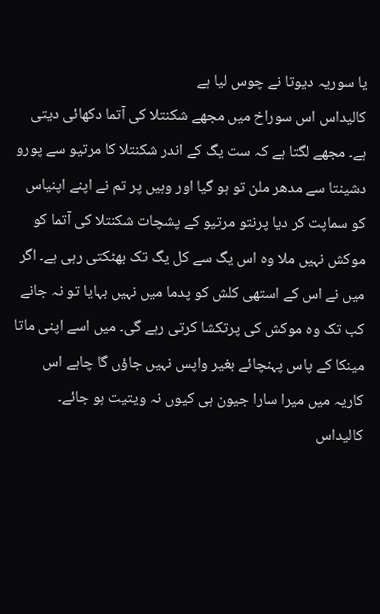یا سوریہ دیوتا نے چوس لیا ہے
کالیداس اس سوراخ میں مجھے شکنتلا کی آتما دکھائی دیتی ہے۔ مجھے لگتا ہے کہ ست یگ کے اندر شکنتلا کا مرتیو سے پورو دشینتا سے مدھر ملن تو ہو گیا اور وہیں پر تم نے اپنے اپنیاس کو سماپت کر دیا پرنتو مرتیو کے پشچات شکنتلا کی آتما کو موکش نہیں ملا وہ اس یگ سے کل یگ تک بھٹکتی رہی ہے۔ اگر میں نے اس کے استھی کلش کو پدما میں نہیں بہایا تو نہ جانے کب تک وہ موکش کی پرتکشا کرتی رہے گی۔ میں اسے اپنی ماتا مینکا کے پاس پہنچائے بغیر واپس نہیں جاؤں گا چاہے اس کاریہ میں میرا سارا جیون ہی کیوں نہ ویتیت ہو جائے۔
کالیداس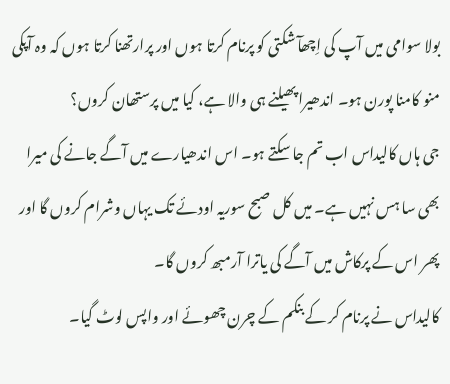بولا سوامی میں آپ کی اِچھآ شکتی کو پرنام کرتا ہوں اور پرارتھنا کرتا ہوں کہ وہ آپکی منو کامنا پورن ہو۔ اندھیرا پھیلنے ہی والا ہے، کیا میں پرستھان کروں؟
جی ہاں کالیداس اب تم جا سکتے ہو۔ اس اندھیارے میں آگے جانے کی میرا بھی سا ہس نہیں ہے۔ میں کل صبح سوریہ اودئے تک یہاں وشرام کروں گا اور پھر اس کے پرکاش میں آگے کی یاترا آرمبھ کروں گا۔
کالیداس نے پرنام کر کے بنکم کے چرن چھوئے اور واپس لوٹ گیا۔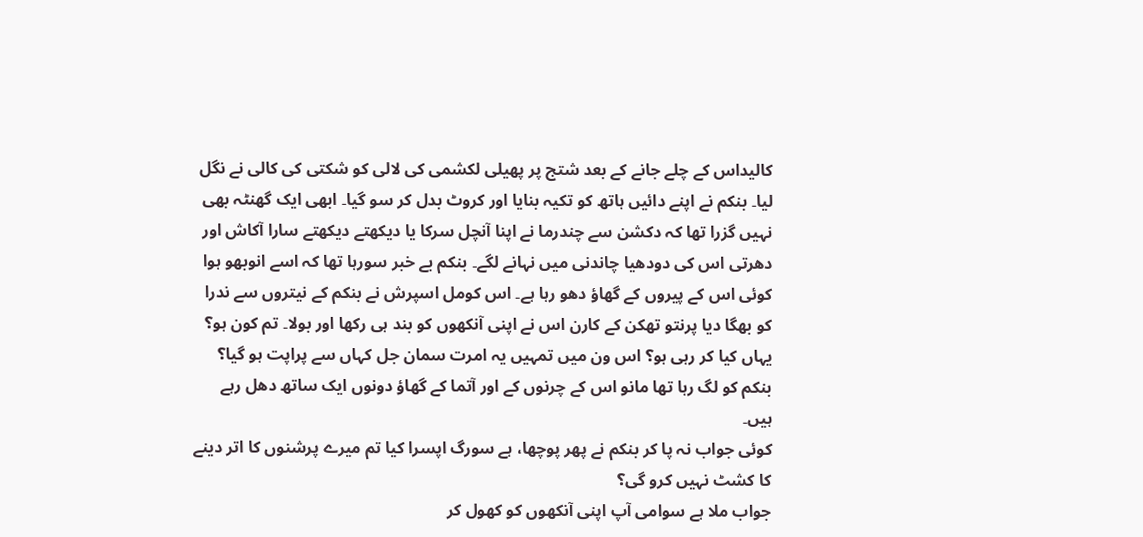کالیداس کے چلے جانے کے بعد شتج پر پھیلی لکشمی کی لالی کو شکتی کی کالی نے نگل لیا۔ بنکم نے اپنے دائیں ہاتھ کو تکیہ بنایا اور کروٹ بدل کر سو گیا۔ ابھی ایک گھنٹہ بھی نہیں گزرا تھا کہ دکشن سے چندرما نے اپنا آنچل سرکا یا دیکھتے دیکھتے سارا آکاش اور دھرتی اس کی دودھیا چاندنی میں نہانے لگے۔ بنکم بے خبر سورہا تھا کہ اسے انوبھو ہوا کوئی اس کے پیروں کے گھاؤ دھو رہا ہے۔ اس کومل اسپرش نے بنکم کے نیتروں سے ندرا کو بھگا دیا پرنتو تھکن کے کارن اس نے اپنی آنکھوں کو بند ہی رکھا اور بولا۔ تم کون ہو؟ یہاں کیا کر رہی ہو؟ اس ون میں تمہیں یہ امرت سمان جل کہاں سے پراپت ہو گیا؟ بنکم کو لگ رہا تھا مانو اس کے چرنوں کے اور آتما کے گھاؤ دونوں ایک ساتھ دھل رہے ہیں۔
کوئی جواب نہ پا کر بنکم نے پھر پوچھا، ہے سورگ اپسرا کیا تم میرے پرشنوں کا اتر دینے کا کشٹ نہیں کرو گی؟
جواب ملا ہے سوامی آپ اپنی آنکھوں کو کھول کر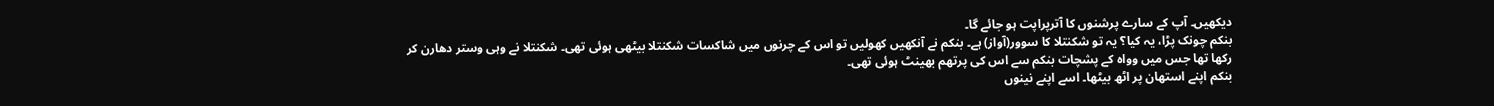دیکھیں۔ آپ کے سارے پرشنوں کا آترپراپت ہو جائے گا۔
بنکم چونک پڑا، یہ کیا؟ یہ تو شکنتلا کا سوور(آواز) ہے۔ بنکم نے آنکھیں کھولیں تو اس کے چرنوں میں شاکسات شکنتلا بیٹھی ہوئی تھی۔ شکنتلا نے وہی وستر دھارن کر رکھا تھا جس میں وواہ کے پشچات بنکم سے اس کی پرتھم بھینٹ ہوئی تھی۔
بنکم اپنے استھان پر اٹھ بیٹھا۔ اسے اپنے نینوں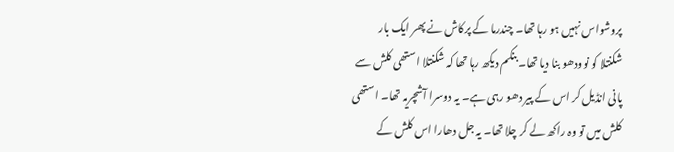پروشواس نہیں ہو رہا تھا۔ چندرما کے پرکاش نے پھر ایک بار شکنتلا کو نوودھو بنا دیا تھا۔ بنکم دیکھ رہا تھا کہ شکنتلا استھی کلش سے پانی انڈیل کر اس کے پیر دھو رہی ہے۔ یہ دوسرا آشچریہ تھا۔ استھی کلش میں تو وہ راکھ لے کر چلا تھا۔ یہ جل دھارا اس کلش کے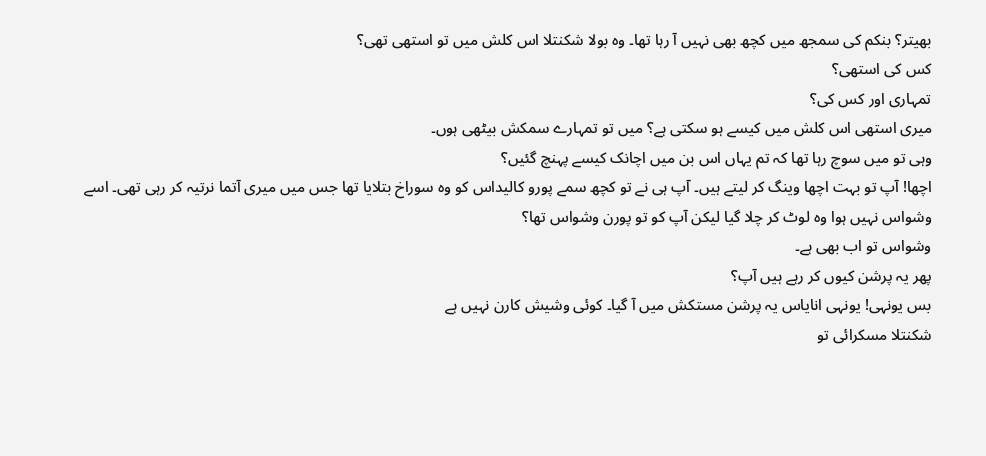بھیتر؟ بنکم کی سمجھ میں کچھ بھی نہیں آ رہا تھا۔ وہ بولا شکنتلا اس کلش میں تو استھی تھی؟
کس کی استھی؟
تمہاری اور کس کی؟
میری استھی اس کلش میں کیسے ہو سکتی ہے؟ میں تو تمہارے سمکش بیٹھی ہوں۔
وہی تو میں سوچ رہا تھا کہ تم یہاں اس بن میں اچانک کیسے پہنچ گئیں؟
اچھا! آپ تو بہت اچھا وینگ کر لیتے ہیں۔ آپ ہی نے تو کچھ سمے پورو کالیداس کو وہ سوراخ بتلایا تھا جس میں میری آتما نرتیہ کر رہی تھی۔ اسے وشواس نہیں ہوا وہ لوٹ کر چلا گیا لیکن آپ کو تو پورن وشواس تھا؟
وشواس تو اب بھی ہے۔
پھر یہ پرشن کیوں کر رہے ہیں آپ؟
بس یونہی! یونہی انایاس یہ پرشن مستکش میں آ گیا۔ کوئی وشیش کارن نہیں ہے
شکنتلا مسکرائی تو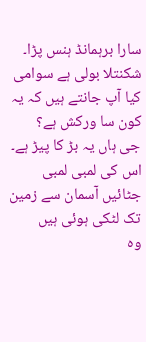سارا برہمانڈ ہنس پڑا۔ شکنتلا بولی ہے سوامی کیا آپ جانتے ہیں کہ یہ کون سا ورکش ہے؟
جی ہاں یہ بڑ کا پیڑ ہے۔ اس کی لمبی لمبی جٹائیں آسمان سے زمین تک لٹکی ہوئی ہیں
وہ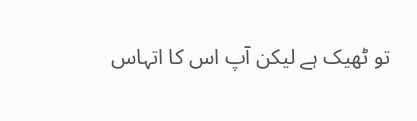تو ٹھیک ہے لیکن آپ اس کا اتہاس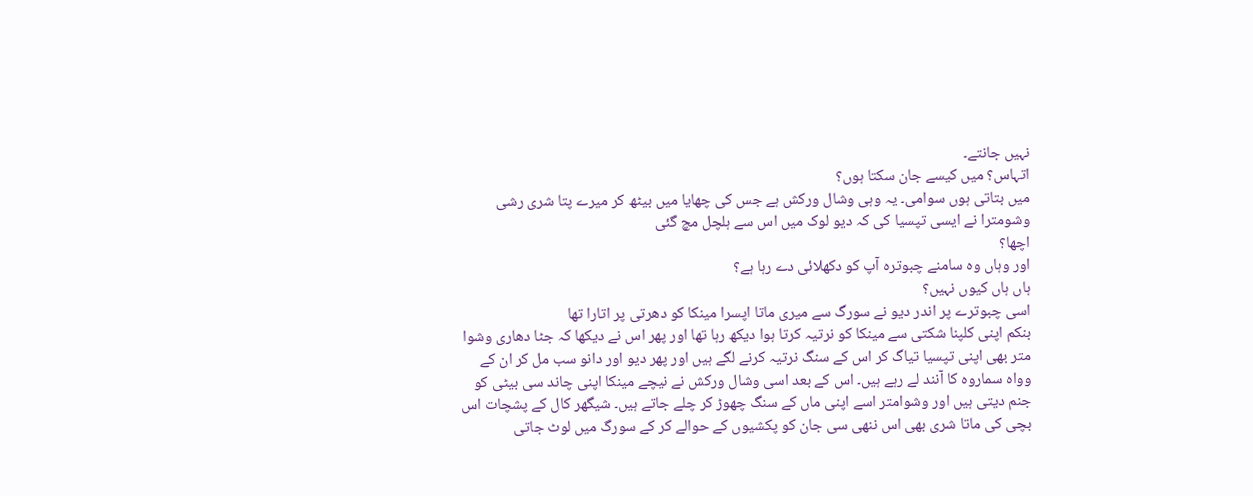نہیں جانتے۔
اتہاس؟ میں کیسے جان سکتا ہوں؟
میں بتاتی ہوں سوامی۔ یہ وہی وشال ورکش ہے جس کی چھایا میں بیٹھ کر میرے پتا شری رشی وشومترا نے ایسی تپسیا کی کہ دیو لوک میں اس سے ہلچل مچ گئی
اچھا؟
اور وہاں وہ سامنے چبوترہ آپ کو دکھلائی دے رہا ہے؟
ہاں ہاں کیوں نہیں؟
اسی چبوترے پر اندر دیو نے سورگ سے میری ماتا اپسرا مینکا کو دھرتی پر اتارا تھا
بنکم اپنی کلپنا شکتی سے مینکا کو نرتیہ کرتا ہوا دیکھ رہا تھا اور پھر اس نے دیکھا کہ جٹا دھاری وشوا متر بھی اپنی تپسیا تیاگ کر اس کے سنگ نرتیہ کرنے لگے ہیں اور پھر دیو اور دانو سب مل کر ان کے وواہ سماروہ کا آنند لے رہے ہیں۔ اس کے بعد اسی وشال ورکش نے نیچے مینکا اپنی چاند سی بیٹی کو جنم دیتی ہیں اور وشوامتر اسے اپنی ماں کے سنگ چھوڑ کر چلے جاتے ہیں۔ شیگھر کال کے پشچات اس بچی کی ماتا شری بھی اس ننھی سی جان کو پکشیوں کے حوالے کر کے سورگ میں لوٹ جاتی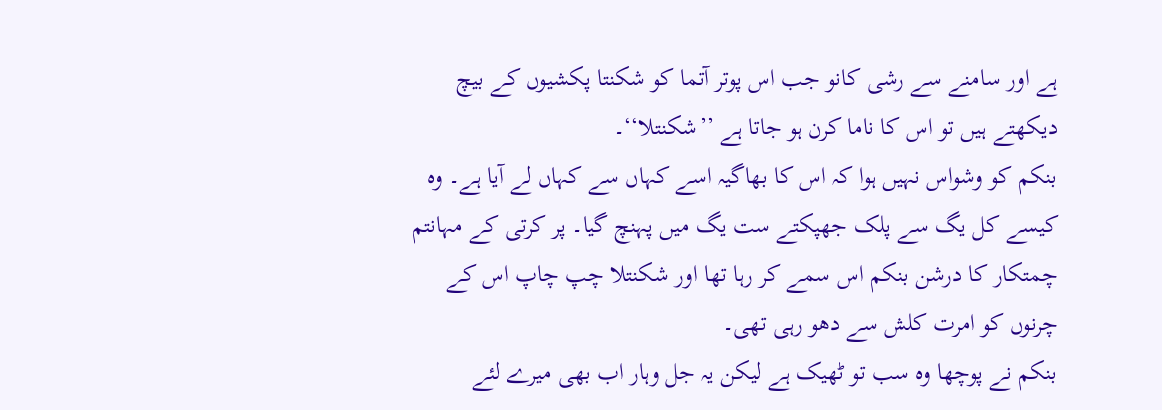ہے اور سامنے سے رشی کانو جب اس پوتر آتما کو شکنتا پکشیوں کے بیچ دیکھتے ہیں تو اس کا ناما کرن ہو جاتا ہے ’’شکنتلا‘‘۔
بنکم کو وشواس نہیں ہوا کہ اس کا بھاگیہ اسے کہاں سے کہاں لے آیا ہے۔ وہ کیسے کل یگ سے پلک جھپکتے ست یگ میں پہنچ گیا۔ پر کرتی کے مہانتم چمتکار کا درشن بنکم اس سمے کر رہا تھا اور شکنتلا چپ چاپ اس کے چرنوں کو امرت کلش سے دھو رہی تھی۔
بنکم نے پوچھا وہ سب تو ٹھیک ہے لیکن یہ جل وہار اب بھی میرے لئے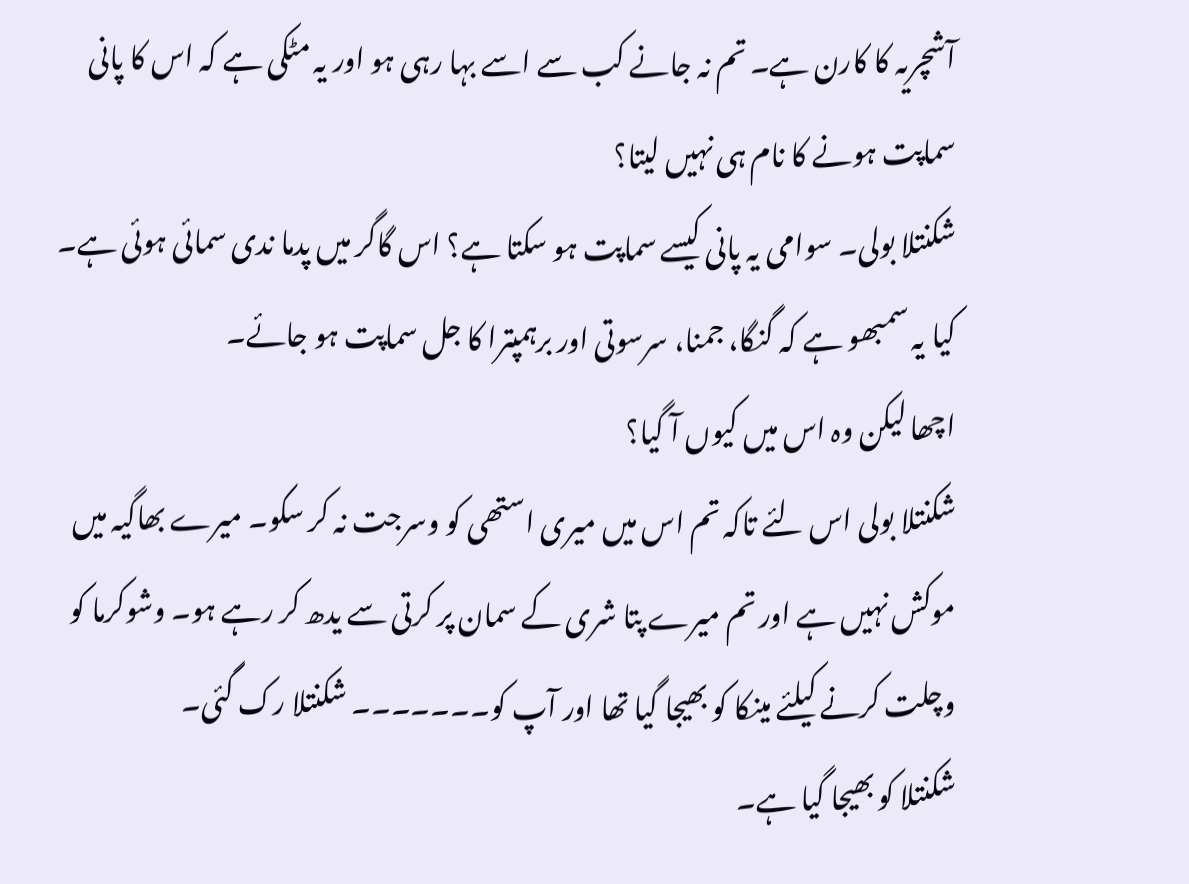آشچریہ کا کارن ہے۔ تم نہ جانے کب سے اسے بہا رہی ہو اور یہ مٹکی ہے کہ اس کا پانی سماپت ہونے کا نام ہی نہیں لیتا؟
شکنتلا بولی۔ سوامی یہ پانی کیسے سماپت ہو سکتا ہے؟ اس گاگر میں پدما ندی سمائی ہوئی ہے۔ کیا یہ سمبھو ہے کہ گنگا، جمنا، سرسوتی اور برہمپترا کا جل سماپت ہو جائے۔
اچھا لیکن وہ اس میں کیوں آ گیا؟
شکنتلا بولی اس لئے تاکہ تم اس میں میری استھی کو وسرجت نہ کر سکو۔ میرے بھاگیہ میں موکش نہیں ہے اور تم میرے پتا شری کے سمان پر کرتی سے یدھ کر رہے ہو۔ وشوکرما کو وچلت کرنے کیلئے مینکا کو بھیجا گیا تھا اور آپ کو۔۔۔۔۔۔۔ شکنتلا رک گئی۔
شکنتلا کو بھیجا گیا ہے۔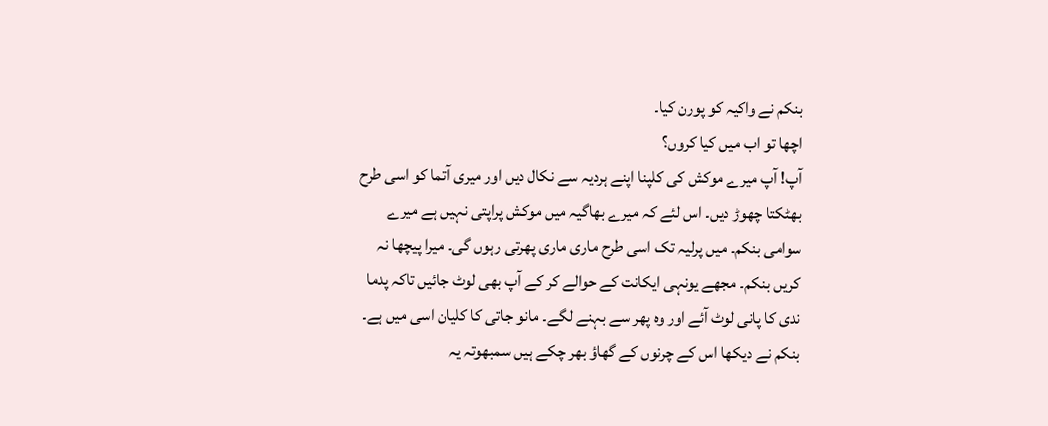بنکم نے واکیہ کو پورن کیا۔
اچھا تو اب میں کیا کروں؟
آپ! آپ میرے موکش کی کلپنا اپنے ہردیہ سے نکال دیں اور میری آتما کو اسی طرح بھٹکتا چھوڑ دیں۔ اس لئے کہ میرے بھاگیہ میں موکش پراپتی نہیں ہے میرے سوامی بنکم۔ میں پرلیہ تک اسی طرح ماری ماری پھرتی رہوں گی۔ میرا پیچھا نہ کریں بنکم۔ مجھے یونہی ایکانت کے حوالے کر کے آپ بھی لوٹ جائیں تاکہ پدما ندی کا پانی لوٹ آئے اور وہ پھر سے بہنے لگے۔ مانو جاتی کا کلیان اسی میں ہے۔
بنکم نے دیکھا اس کے چرنوں کے گھاؤ بھر چکے ہیں سمبھوتہ یہ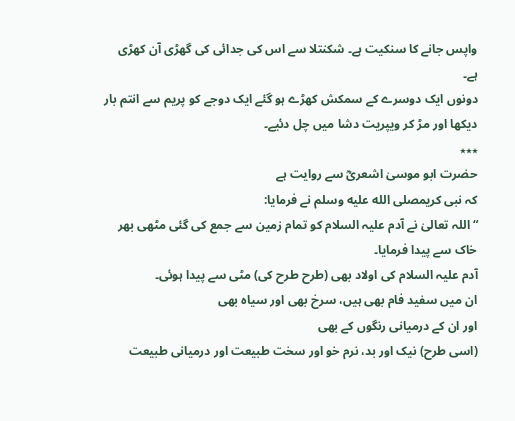واپس جانے کا سنکیت ہے۔ شکنتلا سے اس کی جدائی کی گھڑی آن کھڑی ہے۔
دونوں ایک دوسرے کے سمکش کھڑے ہو گئے ایک دوجے کو پریم سے انتم بار دیکھا اور مڑ کر ویپریت دشا میں چل دئیے۔
٭٭٭
حضرت ابو موسیٰ اشعریؓ سے روایت ہے
کہ نبی کریمصلى الله عليه وسلم نے فرمایا:
“اللہ تعالیٰ نے آدم علیہ السلام کو تمام زمین سے جمع کی گئی مٹھی بھر خاک سے پیدا فرمایا۔
آدم علیہ السلام کی اولاد بھی (طرح طرح کی) مٹی سے پیدا ہوئی۔
ان میں سفید فام بھی ہیں، سرخ بھی اور سیاہ بھی
اور ان کے درمیانی رنگوں کے بھی
(اسی طرح) نیک اور بد، نرم خو اور سخت طبیعت اور درمیانی طبیعت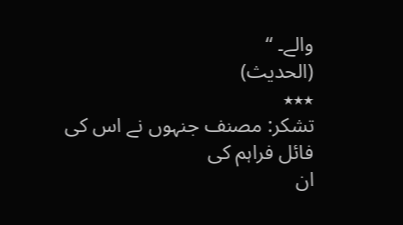والے۔ “
(الحدیث)
٭٭٭
تشکر: مصنف جنہوں نے اس کی فائل فراہم کی
ان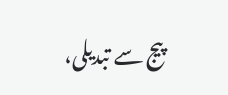پیج سے تبدیلی،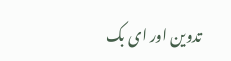تدوین اور ای بک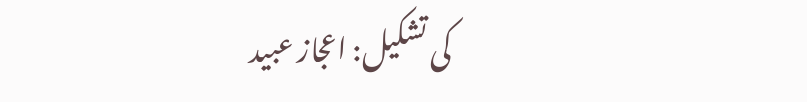کی تشکیل: اعجاز عبید